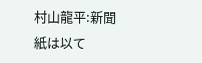村山龍平:新聞紙は以て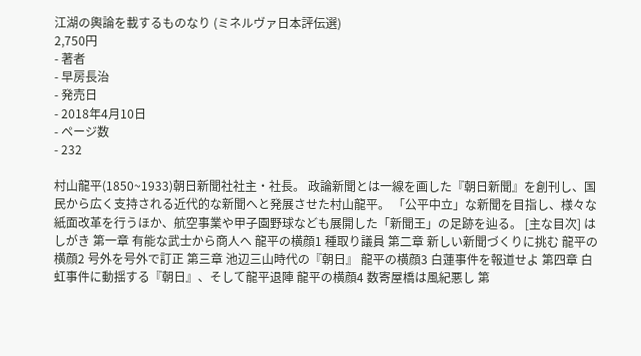江湖の輿論を載するものなり (ミネルヴァ日本評伝選)
2,750円
- 著者
- 早房長治
- 発売日
- 2018年4月10日
- ページ数
- 232

村山龍平(1850~1933)朝日新聞社社主・社長。 政論新聞とは一線を画した『朝日新聞』を創刊し、国民から広く支持される近代的な新聞へと発展させた村山龍平。 「公平中立」な新聞を目指し、様々な紙面改革を行うほか、航空事業や甲子園野球なども展開した「新聞王」の足跡を辿る。 [主な目次] はしがき 第一章 有能な武士から商人へ 龍平の横顔1 種取り議員 第二章 新しい新聞づくりに挑む 龍平の横顔2 号外を号外で訂正 第三章 池辺三山時代の『朝日』 龍平の横顔3 白蓮事件を報道せよ 第四章 白虹事件に動揺する『朝日』、そして龍平退陣 龍平の横顔4 数寄屋橋は風紀悪し 第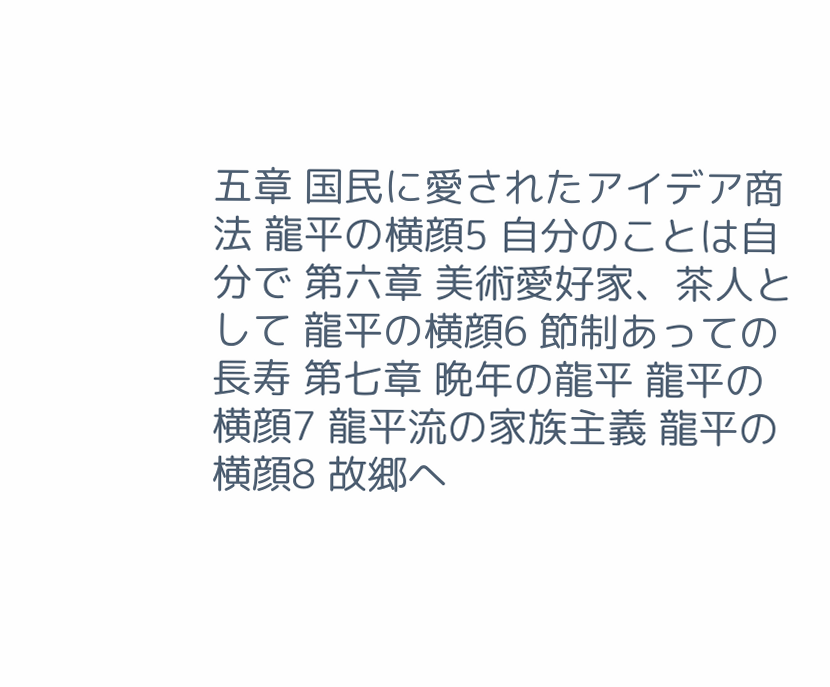五章 国民に愛されたアイデア商法 龍平の横顔5 自分のことは自分で 第六章 美術愛好家、茶人として 龍平の横顔6 節制あっての長寿 第七章 晩年の龍平 龍平の横顔7 龍平流の家族主義 龍平の横顔8 故郷へ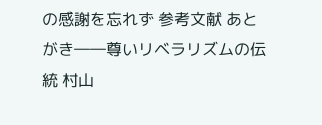の感謝を忘れず 参考文献 あとがき――尊いリベラリズムの伝統 村山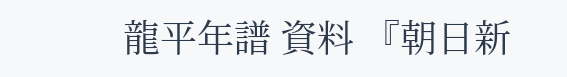龍平年譜 資料 『朝日新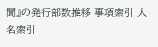聞』の発行部数推移 事項索引 人名索引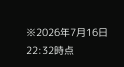※2026年7月16日 22:32時点